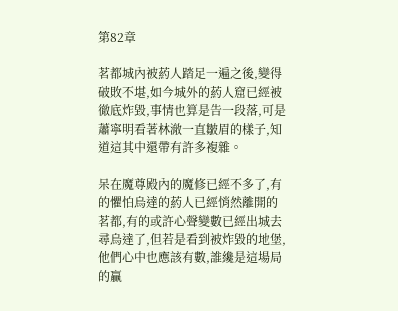第82章

茗都城內被葯人踏足一遍之後,變得破敗不堪,如今城外的葯人窟已經被徹底炸毀,事情也算是告一段落,可是蕭寧明看著林澈一直皺眉的樣子,知道這其中還帶有許多複雜。

呆在魔尊殿內的魔修已經不多了,有的懼怕烏達的葯人已經悄然離開的茗都,有的或許心聲變數已經出城去尋烏達了,但若是看到被炸毀的地堡,他們心中也應該有數,誰纔是這場局的贏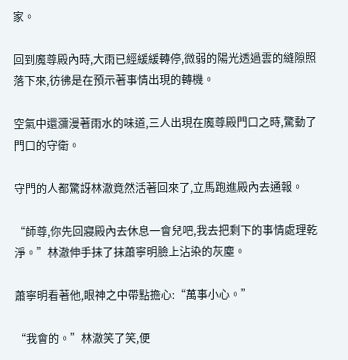家。

回到魔尊殿內時,大雨已經緩緩轉停,微弱的陽光透過雲的縫隙照落下來,彷彿是在預示著事情出現的轉機。

空氣中還瀰漫著雨水的味道,三人出現在魔尊殿門口之時,驚動了門口的守衛。

守門的人都驚訝林澈竟然活著回來了,立馬跑進殿內去通報。

“師尊,你先回寢殿內去休息一會兒吧,我去把剩下的事情處理乾淨。”林澈伸手抹了抹蕭寧明臉上沾染的灰塵。

蕭寧明看著他,眼神之中帶點擔心:“萬事小心。”

“我會的。”林澈笑了笑,便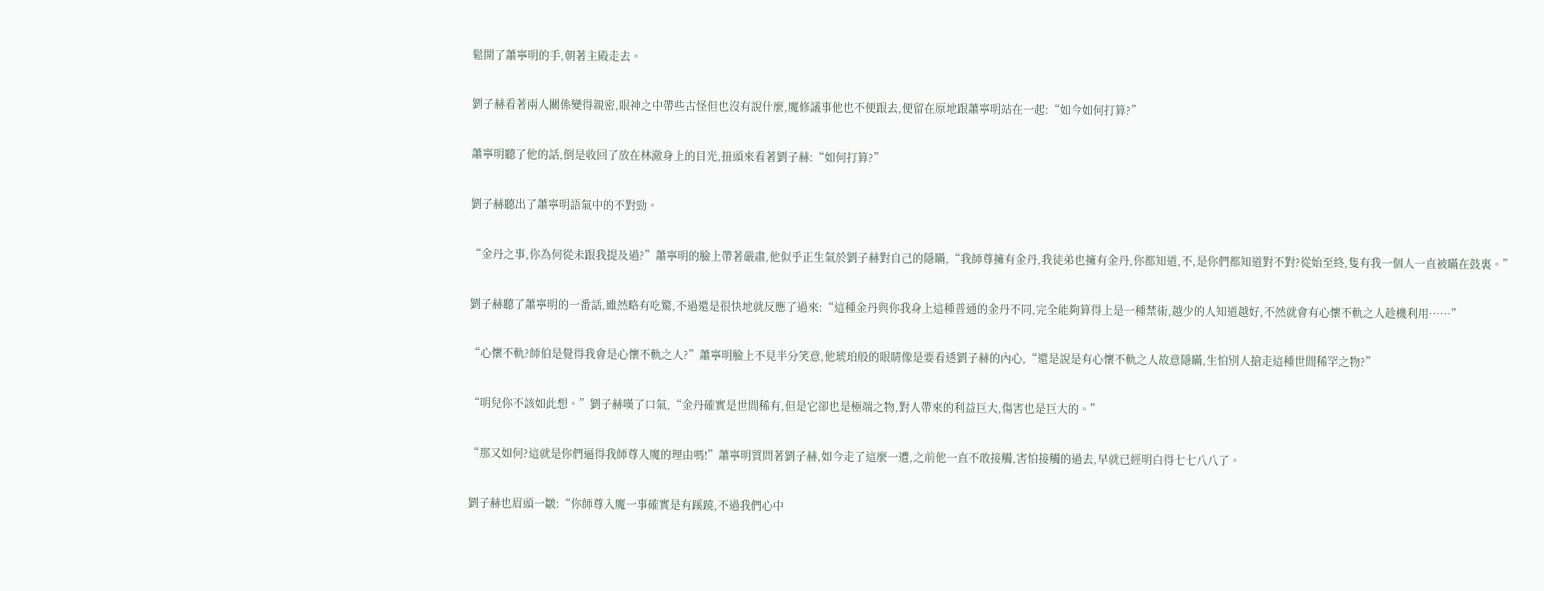鬆開了蕭寧明的手,朝著主殿走去。

劉子赫看著兩人關係變得親密,眼神之中帶些古怪但也沒有說什麼,魔修議事他也不便跟去,便留在原地跟蕭寧明站在一起:“如今如何打算?”

蕭寧明聽了他的話,倒是收回了放在林澈身上的目光,扭頭來看著劉子赫:“如何打算?”

劉子赫聽出了蕭寧明語氣中的不對勁。

“金丹之事,你為何從未跟我提及過?”蕭寧明的臉上帶著嚴肅,他似乎正生氣於劉子赫對自己的隱瞞,“我師尊擁有金丹,我徒弟也擁有金丹,你都知道,不,是你們都知道對不對?從始至終,隻有我一個人一直被瞞在鼓裏。”

劉子赫聽了蕭寧明的一番話,雖然略有吃驚,不過還是很快地就反應了過來:“這種金丹與你我身上這種普通的金丹不同,完全能夠算得上是一種禁術,越少的人知道越好,不然就會有心懷不軌之人趁機利用……”

“心懷不軌?師伯是覺得我會是心懷不軌之人?”蕭寧明臉上不見半分笑意,他琥珀般的眼睛像是要看透劉子赫的內心,“還是說是有心懷不軌之人故意隱瞞,生怕別人搶走這種世間稀罕之物?”

“明兒你不該如此想。”劉子赫嘆了口氣,“金丹確實是世間稀有,但是它卻也是極端之物,對人帶來的利益巨大,傷害也是巨大的。”

“那又如何?這就是你們逼得我師尊入魔的理由嗎!”蕭寧明質問著劉子赫,如今走了這麼一遭,之前他一直不敢接觸,害怕接觸的過去,早就已經明白得七七八八了。

劉子赫也眉頭一皺:“你師尊入魔一事確實是有蹊蹺,不過我們心中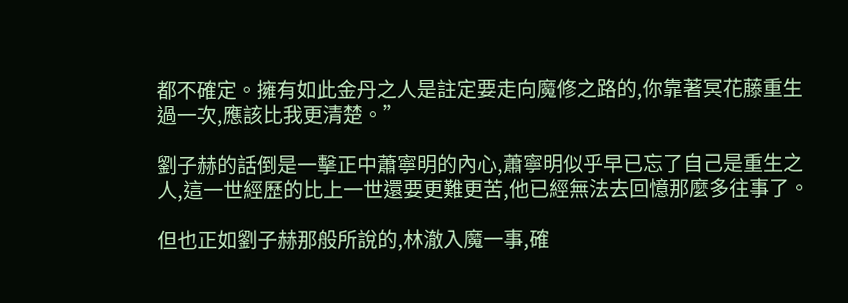都不確定。擁有如此金丹之人是註定要走向魔修之路的,你靠著冥花藤重生過一次,應該比我更清楚。”

劉子赫的話倒是一擊正中蕭寧明的內心,蕭寧明似乎早已忘了自己是重生之人,這一世經歷的比上一世還要更難更苦,他已經無法去回憶那麼多往事了。

但也正如劉子赫那般所說的,林澈入魔一事,確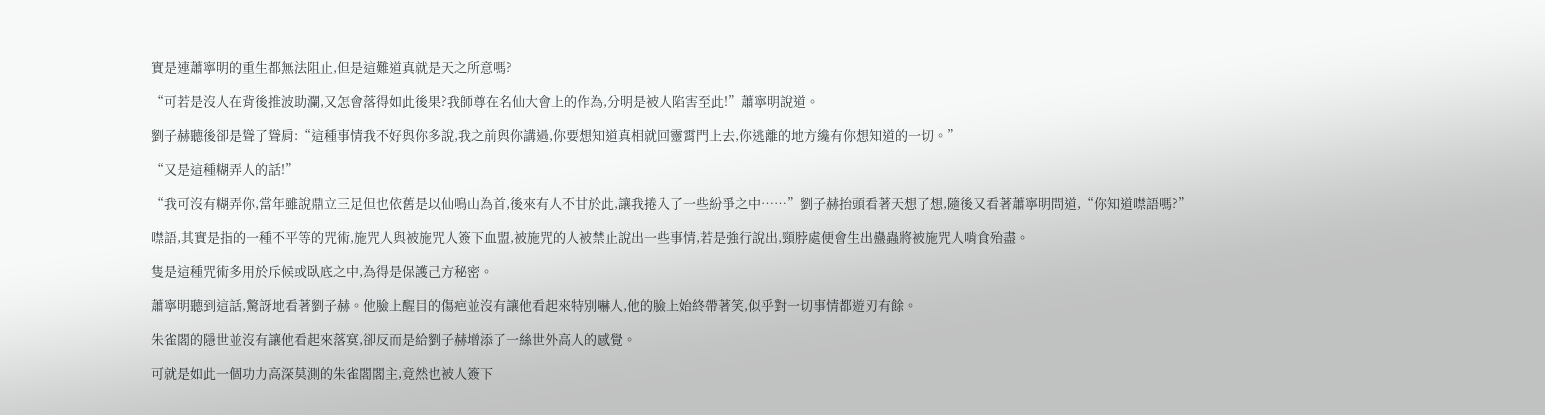實是連蕭寧明的重生都無法阻止,但是這難道真就是天之所意嗎?

“可若是沒人在背後推波助瀾,又怎會落得如此後果?我師尊在名仙大會上的作為,分明是被人陷害至此!”蕭寧明說道。

劉子赫聽後卻是聳了聳肩:“這種事情我不好與你多說,我之前與你講過,你要想知道真相就回靈霄門上去,你逃離的地方纔有你想知道的一切。”

“又是這種糊弄人的話!”

“我可沒有糊弄你,當年雖說鼎立三足但也依舊是以仙鳴山為首,後來有人不甘於此,讓我捲入了一些紛爭之中……”劉子赫抬頭看著天想了想,隨後又看著蕭寧明問道,“你知道噤語嗎?”

噤語,其實是指的一種不平等的咒術,施咒人與被施咒人簽下血盟,被施咒的人被禁止說出一些事情,若是強行說出,頸脖處便會生出蠱蟲將被施咒人啃食殆盡。

隻是這種咒術多用於斥候或臥底之中,為得是保護己方秘密。

蕭寧明聽到這話,驚訝地看著劉子赫。他臉上醒目的傷疤並沒有讓他看起來特別嚇人,他的臉上始終帶著笑,似乎對一切事情都遊刃有餘。

朱雀閣的隱世並沒有讓他看起來落寞,卻反而是給劉子赫增添了一絲世外高人的感覺。

可就是如此一個功力高深莫測的朱雀閣閣主,竟然也被人簽下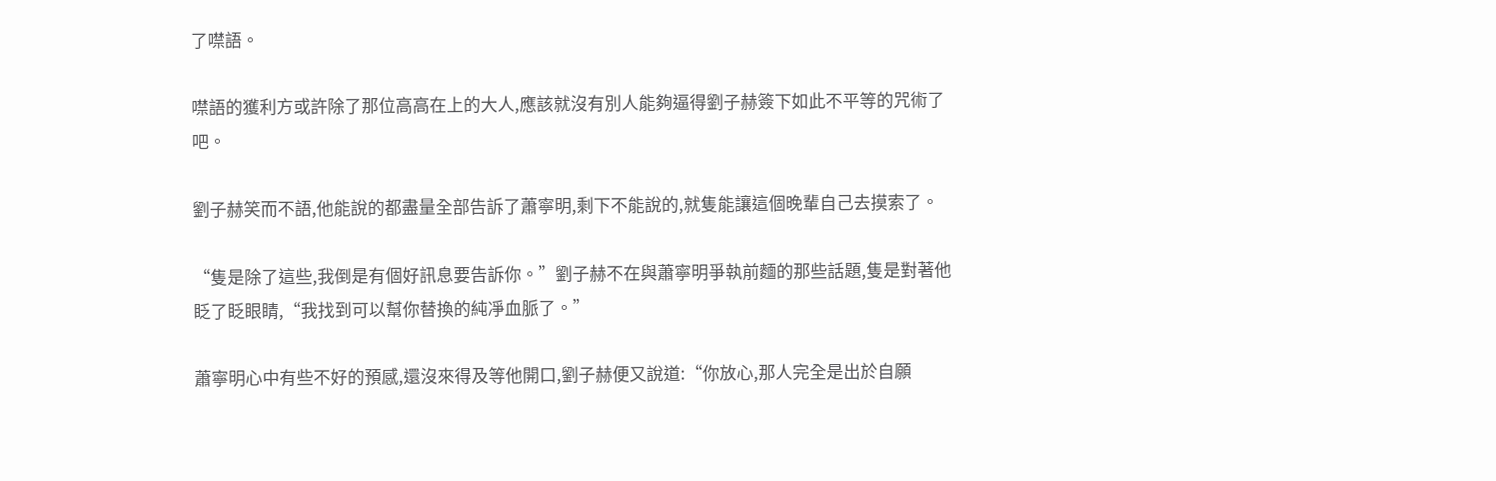了噤語。

噤語的獲利方或許除了那位高高在上的大人,應該就沒有別人能夠逼得劉子赫簽下如此不平等的咒術了吧。

劉子赫笑而不語,他能說的都盡量全部告訴了蕭寧明,剩下不能說的,就隻能讓這個晚輩自己去摸索了。

“隻是除了這些,我倒是有個好訊息要告訴你。”劉子赫不在與蕭寧明爭執前麵的那些話題,隻是對著他眨了眨眼睛,“我找到可以幫你替換的純凈血脈了。”

蕭寧明心中有些不好的預感,還沒來得及等他開口,劉子赫便又說道:“你放心,那人完全是出於自願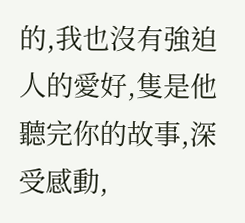的,我也沒有強迫人的愛好,隻是他聽完你的故事,深受感動,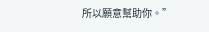所以願意幫助你。”